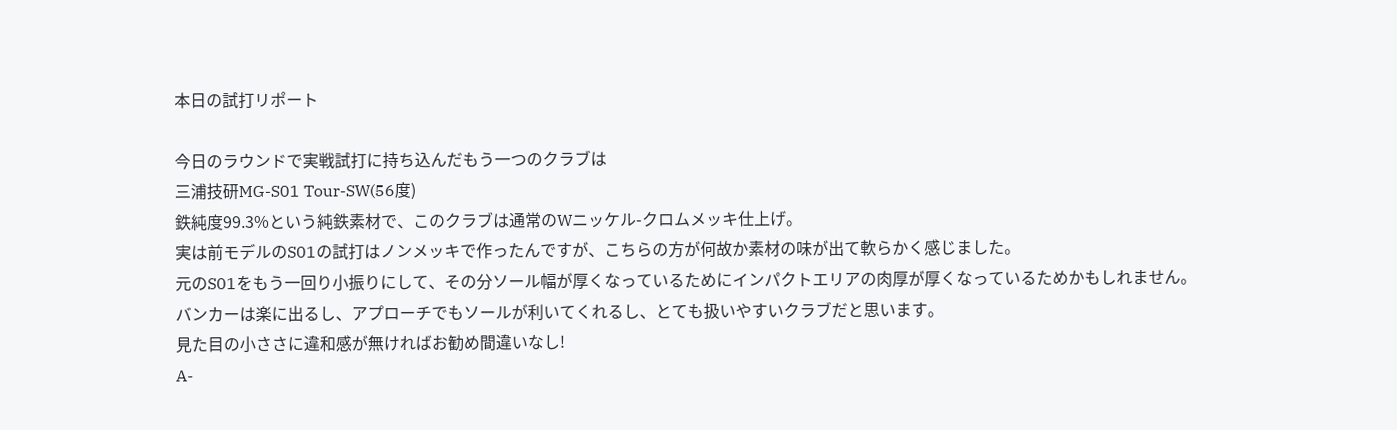本日の試打リポート

今日のラウンドで実戦試打に持ち込んだもう一つのクラブは
三浦技研MG-S01 Tour-SW(56度)
鉄純度99.3%という純鉄素材で、このクラブは通常のWニッケル-クロムメッキ仕上げ。
実は前モデルのS01の試打はノンメッキで作ったんですが、こちらの方が何故か素材の味が出て軟らかく感じました。
元のS01をもう一回り小振りにして、その分ソール幅が厚くなっているためにインパクトエリアの肉厚が厚くなっているためかもしれません。
バンカーは楽に出るし、アプローチでもソールが利いてくれるし、とても扱いやすいクラブだと思います。
見た目の小ささに違和感が無ければお勧め間違いなし!
A-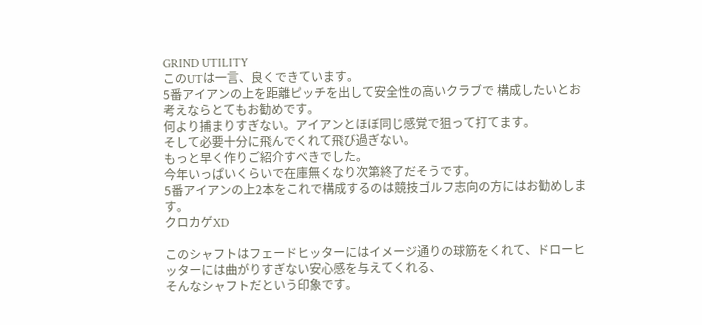GRIND UTILITY
このUTは一言、良くできています。
5番アイアンの上を距離ピッチを出して安全性の高いクラブで 構成したいとお考えならとてもお勧めです。
何より捕まりすぎない。アイアンとほぼ同じ感覚で狙って打てます。
そして必要十分に飛んでくれて飛び過ぎない。
もっと早く作りご紹介すべきでした。
今年いっぱいくらいで在庫無くなり次第終了だそうです。
5番アイアンの上2本をこれで構成するのは競技ゴルフ志向の方にはお勧めします。
クロカゲXD

このシャフトはフェードヒッターにはイメージ通りの球筋をくれて、ドローヒッターには曲がりすぎない安心感を与えてくれる、
そんなシャフトだという印象です。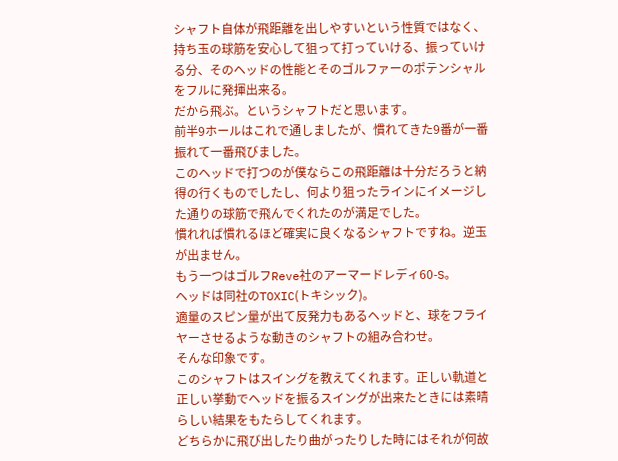シャフト自体が飛距離を出しやすいという性質ではなく、持ち玉の球筋を安心して狙って打っていける、振っていける分、そのヘッドの性能とそのゴルファーのポテンシャルをフルに発揮出来る。
だから飛ぶ。というシャフトだと思います。
前半9ホールはこれで通しましたが、慣れてきた9番が一番振れて一番飛びました。
このヘッドで打つのが僕ならこの飛距離は十分だろうと納得の行くものでしたし、何より狙ったラインにイメージした通りの球筋で飛んでくれたのが満足でした。
慣れれば慣れるほど確実に良くなるシャフトですね。逆玉が出ません。
もう一つはゴルフReve社のアーマードレディ60-S。
ヘッドは同社のTOXIC(トキシック)。
適量のスピン量が出て反発力もあるヘッドと、球をフライヤーさせるような動きのシャフトの組み合わせ。
そんな印象です。
このシャフトはスイングを教えてくれます。正しい軌道と正しい挙動でヘッドを振るスイングが出来たときには素晴らしい結果をもたらしてくれます。
どちらかに飛び出したり曲がったりした時にはそれが何故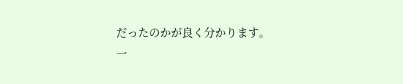だったのかが良く分かります。
一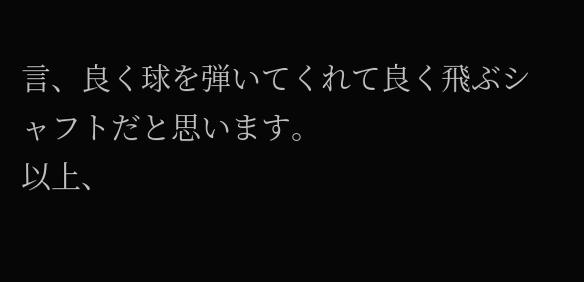言、良く球を弾いてくれて良く飛ぶシャフトだと思います。
以上、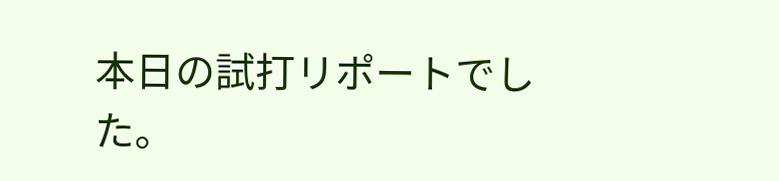本日の試打リポートでした。